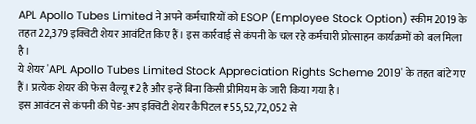APL Apollo Tubes Limited ने अपने कर्मचारियों को ESOP (Employee Stock Option) स्कीम 2019 के तहत 22,379 इक्विटी शेयर आवंटित किए हैं। इस कार्रवाई से कंपनी के चल रहे कर्मचारी प्रोत्साहन कार्यक्रमों को बल मिला है।
ये शेयर 'APL Apollo Tubes Limited Stock Appreciation Rights Scheme 2019' के तहत बांटे गए हैं। प्रत्येक शेयर की फेस वैल्यू ₹2 है और इन्हें बिना किसी प्रीमियम के जारी किया गया है।
इस आवंटन से कंपनी की पेड-अप इक्विटी शेयर कैपिटल ₹55,52,72,052 से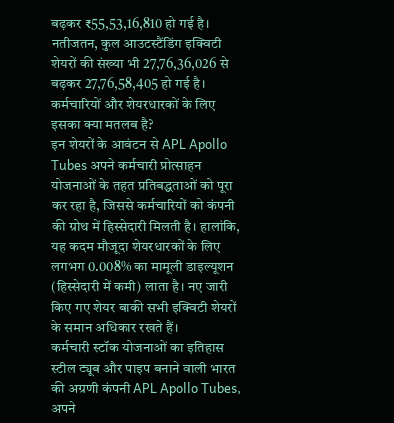बढ़कर ₹55,53,16,810 हो गई है। नतीजतन, कुल आउटस्टैंडिंग इक्विटी शेयरों की संख्या भी 27,76,36,026 से बढ़कर 27,76,58,405 हो गई है।
कर्मचारियों और शेयरधारकों के लिए इसका क्या मतलब है?
इन शेयरों के आवंटन से APL Apollo Tubes अपने कर्मचारी प्रोत्साहन योजनाओं के तहत प्रतिबद्धताओं को पूरा कर रहा है, जिससे कर्मचारियों को कंपनी की ग्रोथ में हिस्सेदारी मिलती है। हालांकि, यह कदम मौजूदा शेयरधारकों के लिए लगभग 0.008% का मामूली डाइल्यूशन (हिस्सेदारी में कमी) लाता है। नए जारी किए गए शेयर बाकी सभी इक्विटी शेयरों के समान अधिकार रखते हैं।
कर्मचारी स्टॉक योजनाओं का इतिहास
स्टील ट्यूब और पाइप बनाने वाली भारत की अग्रणी कंपनी APL Apollo Tubes, अपने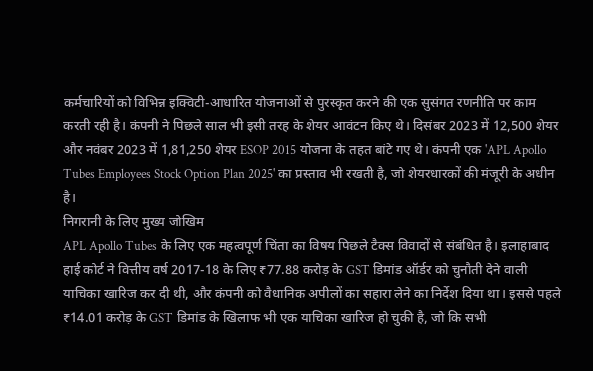कर्मचारियों को विभिन्न इक्विटी-आधारित योजनाओं से पुरस्कृत करने की एक सुसंगत रणनीति पर काम करती रही है। कंपनी ने पिछले साल भी इसी तरह के शेयर आवंटन किए थे। दिसंबर 2023 में 12,500 शेयर और नवंबर 2023 में 1,81,250 शेयर ESOP 2015 योजना के तहत बांटे गए थे। कंपनी एक 'APL Apollo Tubes Employees Stock Option Plan 2025' का प्रस्ताव भी रखती है, जो शेयरधारकों की मंजूरी के अधीन है।
निगरानी के लिए मुख्य जोखिम
APL Apollo Tubes के लिए एक महत्वपूर्ण चिंता का विषय पिछले टैक्स विवादों से संबंधित है। इलाहाबाद हाई कोर्ट ने वित्तीय वर्ष 2017-18 के लिए ₹77.88 करोड़ के GST डिमांड ऑर्डर को चुनौती देने वाली याचिका खारिज कर दी थी, और कंपनी को वैधानिक अपीलों का सहारा लेने का निर्देश दिया था। इससे पहले ₹14.01 करोड़ के GST डिमांड के खिलाफ भी एक याचिका खारिज हो चुकी है, जो कि सभी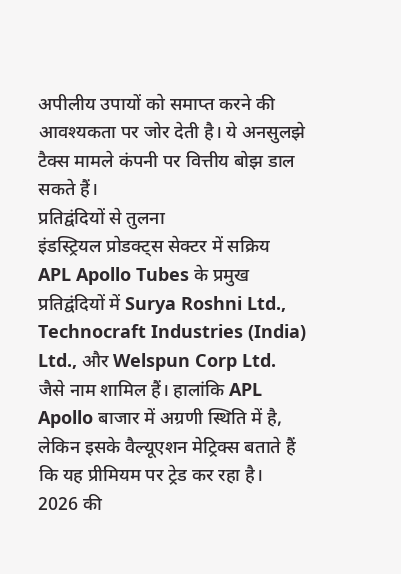अपीलीय उपायों को समाप्त करने की आवश्यकता पर जोर देती है। ये अनसुलझे टैक्स मामले कंपनी पर वित्तीय बोझ डाल सकते हैं।
प्रतिद्वंदियों से तुलना
इंडस्ट्रियल प्रोडक्ट्स सेक्टर में सक्रिय APL Apollo Tubes के प्रमुख प्रतिद्वंदियों में Surya Roshni Ltd., Technocraft Industries (India) Ltd., और Welspun Corp Ltd. जैसे नाम शामिल हैं। हालांकि APL Apollo बाजार में अग्रणी स्थिति में है, लेकिन इसके वैल्यूएशन मेट्रिक्स बताते हैं कि यह प्रीमियम पर ट्रेड कर रहा है। 2026 की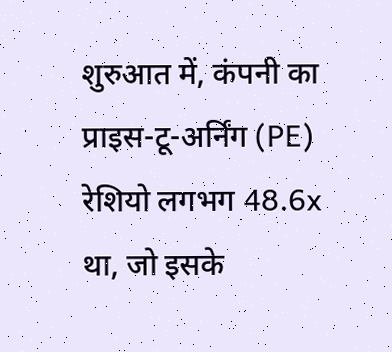शुरुआत में, कंपनी का प्राइस-टू-अर्निंग (PE) रेशियो लगभग 48.6x था, जो इसके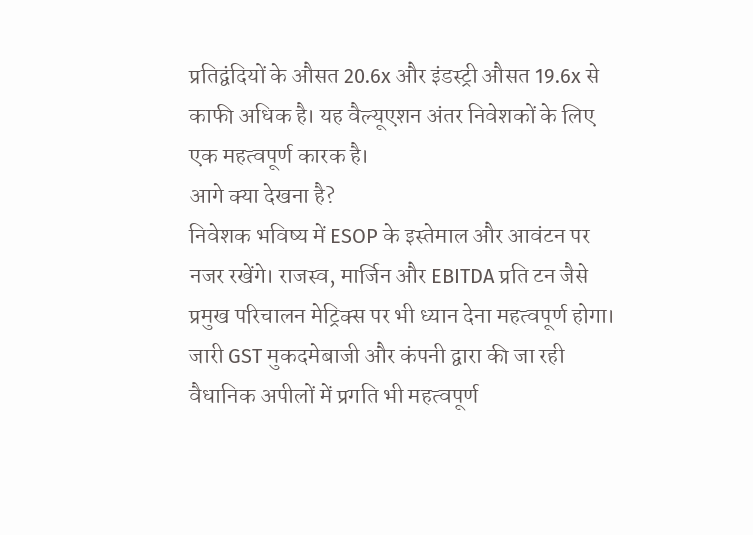प्रतिद्वंदियों के औसत 20.6x और इंडस्ट्री औसत 19.6x से काफी अधिक है। यह वैल्यूएशन अंतर निवेशकों के लिए एक महत्वपूर्ण कारक है।
आगे क्या देखना है?
निवेशक भविष्य में ESOP के इस्तेमाल और आवंटन पर नजर रखेंगे। राजस्व, मार्जिन और EBITDA प्रति टन जैसे प्रमुख परिचालन मेट्रिक्स पर भी ध्यान देना महत्वपूर्ण होगा। जारी GST मुकदमेबाजी और कंपनी द्वारा की जा रही वैधानिक अपीलों में प्रगति भी महत्वपूर्ण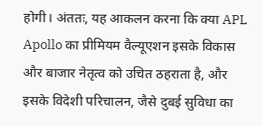होगी। अंततः, यह आकलन करना कि क्या APL Apollo का प्रीमियम वैल्यूएशन इसके विकास और बाजार नेतृत्व को उचित ठहराता है, और इसके विदेशी परिचालन, जैसे दुबई सुविधा का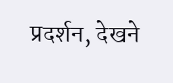प्रदर्शन, देखने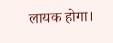लायक होगा।